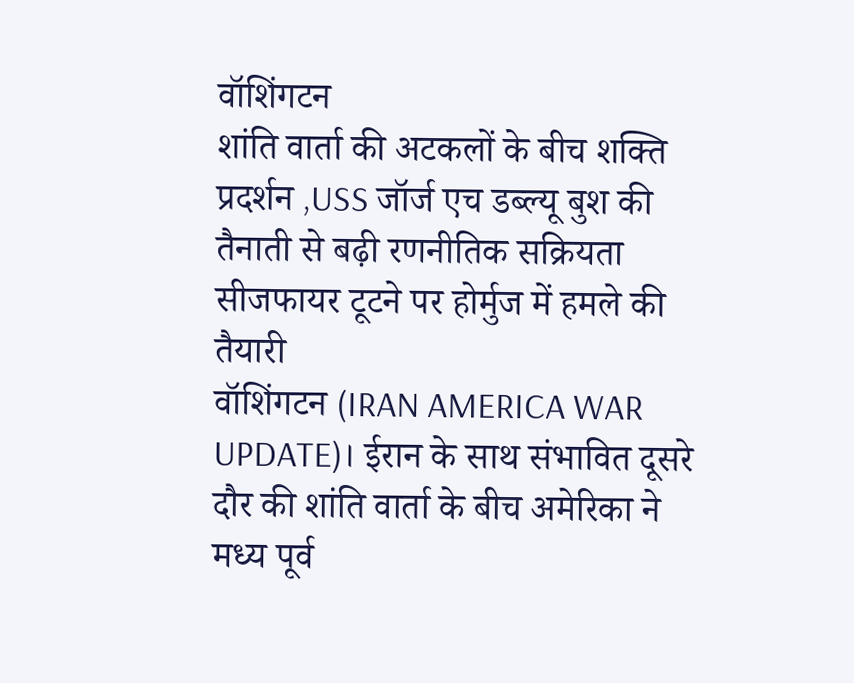वॉशिंगटन
शांति वार्ता की अटकलों के बीच शक्ति प्रदर्शन ,USS जॉर्ज एच डब्ल्यू बुश की तैनाती से बढ़ी रणनीतिक सक्रियता
सीजफायर टूटने पर होर्मुज में हमले की तैयारी
वॉशिंगटन (IRAN AMERICA WAR UPDATE)। ईरान के साथ संभावित दूसरे दौर की शांति वार्ता के बीच अमेरिका ने मध्य पूर्व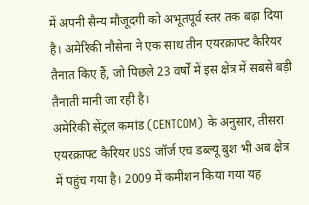में अपनी सैन्य मौजूदगी को अभूतपूर्व स्तर तक बढ़ा दिया है। अमेरिकी नौसेना ने एक साथ तीन एयरक्राफ्ट कैरियर तैनात किए हैं, जो पिछले 23 वर्षों में इस क्षेत्र में सबसे बड़ी तैनाती मानी जा रही है।
अमेरिकी सेंट्रल कमांड (CENTCOM) के अनुसार, तीसरा एयरक्राफ्ट कैरियर USS जॉर्ज एच डब्ल्यू बुश भी अब क्षेत्र में पहुंच गया है। 2009 में कमीशन किया गया यह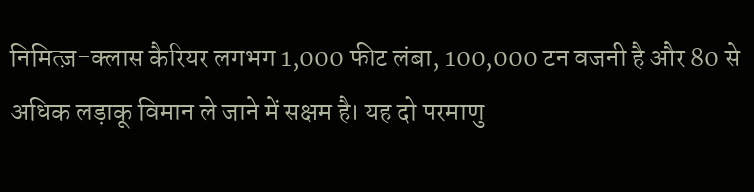निमित्ज़-क्लास कैरियर लगभग 1,000 फीट लंबा, 100,000 टन वजनी है और 80 से अधिक लड़ाकू विमान ले जाने में सक्षम है। यह दो परमाणु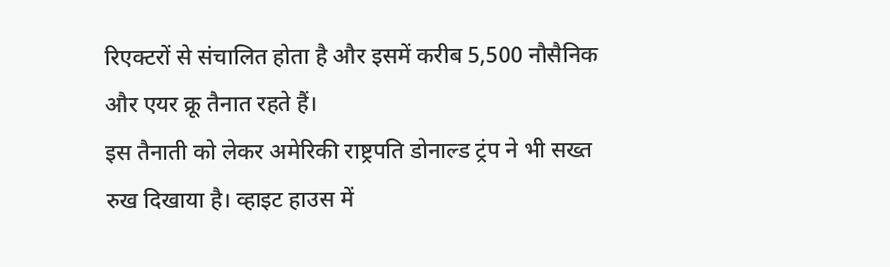रिएक्टरों से संचालित होता है और इसमें करीब 5,500 नौसैनिक और एयर क्रू तैनात रहते हैं।
इस तैनाती को लेकर अमेरिकी राष्ट्रपति डोनाल्ड ट्रंप ने भी सख्त रुख दिखाया है। व्हाइट हाउस में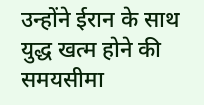उन्होंने ईरान के साथ युद्ध खत्म होने की समयसीमा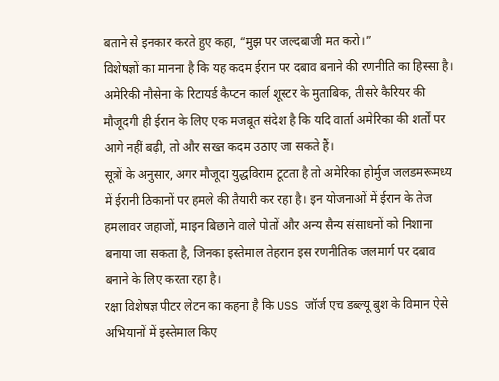बताने से इनकार करते हुए कहा, “मुझ पर जल्दबाजी मत करो।”
विशेषज्ञों का मानना है कि यह कदम ईरान पर दबाव बनाने की रणनीति का हिस्सा है। अमेरिकी नौसेना के रिटायर्ड कैप्टन कार्ल शूस्टर के मुताबिक, तीसरे कैरियर की मौजूदगी ही ईरान के लिए एक मजबूत संदेश है कि यदि वार्ता अमेरिका की शर्तों पर आगे नहीं बढ़ी, तो और सख्त कदम उठाए जा सकते हैं।
सूत्रों के अनुसार, अगर मौजूदा युद्धविराम टूटता है तो अमेरिका होर्मुज जलडमरूमध्य में ईरानी ठिकानों पर हमले की तैयारी कर रहा है। इन योजनाओं में ईरान के तेज हमलावर जहाजों, माइन बिछाने वाले पोतों और अन्य सैन्य संसाधनों को निशाना बनाया जा सकता है, जिनका इस्तेमाल तेहरान इस रणनीतिक जलमार्ग पर दबाव बनाने के लिए करता रहा है।
रक्षा विशेषज्ञ पीटर लेटन का कहना है कि USS जॉर्ज एच डब्ल्यू बुश के विमान ऐसे अभियानों में इस्तेमाल किए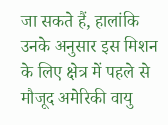जा सकते हैं, हालांकि उनके अनुसार इस मिशन के लिए क्षेत्र में पहले से मौजूद अमेरिकी वायु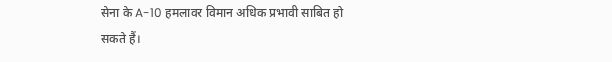सेना के A-10 हमलावर विमान अधिक प्रभावी साबित हो सकते हैं।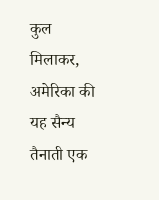कुल मिलाकर, अमेरिका की यह सैन्य तैनाती एक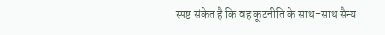स्पष्ट संकेत है कि वह कूटनीति के साथ-साथ सैन्य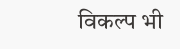विकल्प भी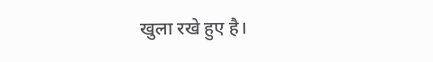खुला रखे हुए है।